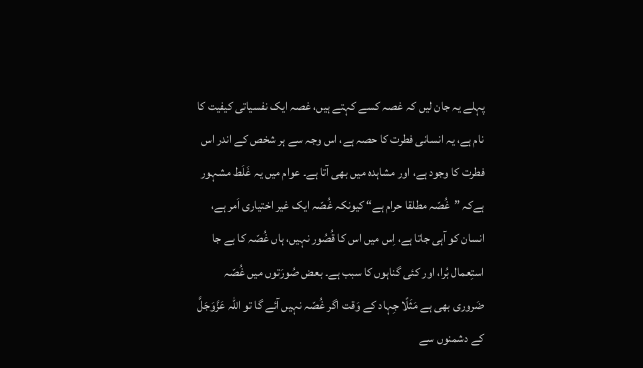پہلے یہ جان لیں کہ غصہ کسے کہتے ہیں، غصہ ایک نفسیاتی کیفیت کا نام ہے، یہ انسانی فطرت کا حصہ ہے، اس وجہ سے ہر شخص کے اندر اس فطرت کا وجود ہے، اور مشاہدہ میں بھی آتا ہے۔ عوام میں یہ غَلَط مشہور ہےکہ ”غُصّہ مطلقا حرام ہے“ کیونکہ غُصّہ ایک غیر اختیاری اَمر ہے، انسان کو آہی جاتا ہے، اِس میں اس کا قُصُور نہیں، ہاں غُصّہ کا بے جا استِعمال بُرا، اور کئی گناہوں کا سبب ہے۔ بعض صُورَتوں میں غُصّہ ضَروری بھی ہے مَثَلًا جِہاد کے وَقت اگر غُصّہ نہیں آئے گا تو اللّٰہ عَزَّوَجَلَّ کے دشمنوں سے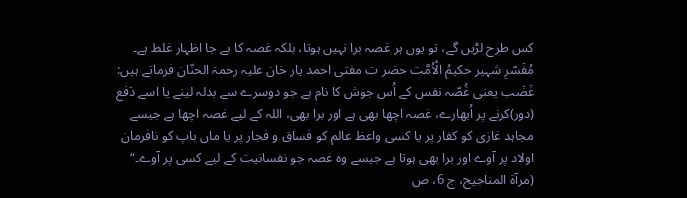کس طرح لڑیں گے، تو یوں ہر غصہ برا نہیں ہوتا، بلکہ غصہ کا بے جا اظہار غلط ہے۔
مُفَسّرِ شہیر حکیمُ الْاُمَّت حضر ت مفتی احمد یار خان علیہ رحمۃ الحنّان فرماتے ہیں: غَضَب یعنی غُصّہ نفس کے اُس جوش کا نام ہے جو دوسرے سے بدلہ لینے یا اسے دَفع (دور)کرنے پر اُبھارے، غصہ اچھا بھی ہے اور برا بھی، اللہ کے لیے غصہ اچھا ہے جیسے مجاہد غازی کو کفار پر یا کسی واعظ عالم کو فساق و فجار پر یا ماں باپ کو نافرمان اولاد پر آوے اور برا بھی ہوتا ہے جیسے وہ غصہ جو نفسانیت کے لیے کسی پر آوے۔“ (مرآۃ المناجیح، ج 6، ص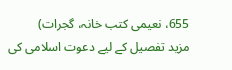655، نعیمی کتب خانہ، گجرات)
مزید تفصیل کے لیے دعوت اسلامی کی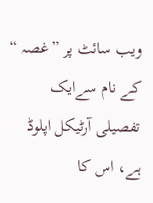ویب سائٹ پر ”غصہ “ کے نام سےایک تفصیلی آرٹیکل اپلوڈ ہے، اس کا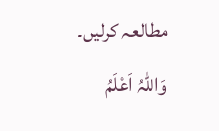مطالعہ کرلیں۔
وَاللہُ اَعْلَمُ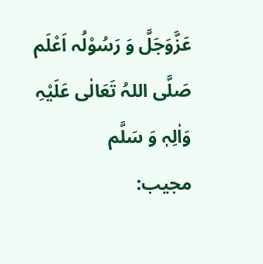عَزَّوَجَلَّ وَ رَسُوْلُہ اَعْلَم صَلَّی اللہُ تَعَالٰی عَلَیْہِ وَاٰلِہٖ وَ سَلَّم
مجیب: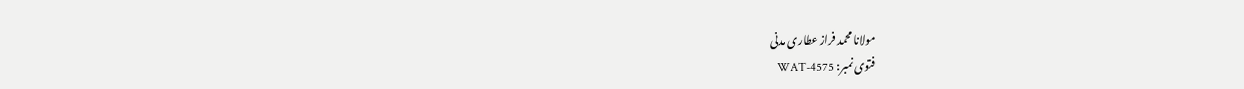مولانا محمد فراز عطاری مدنی
فتوی نمبر: WAT-4575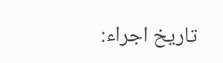تاریخ اجراء: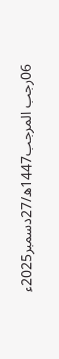06رجب المرجب1447ھ/27دسمبر2025ء